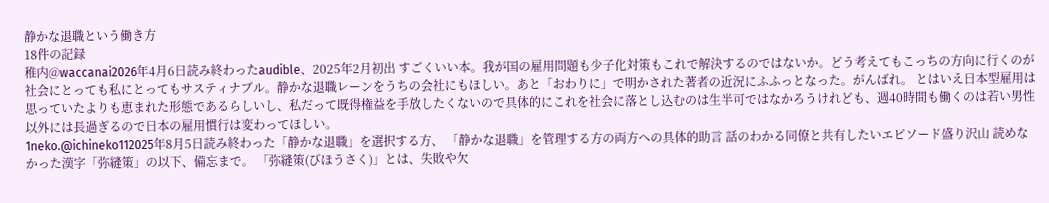静かな退職という働き方
18件の記録
稚内@waccanai2026年4月6日読み終わったaudible、2025年2月初出 すごくいい本。我が国の雇用問題も少子化対策もこれで解決するのではないか。どう考えてもこっちの方向に行くのが社会にとっても私にとってもサスティナブル。静かな退職レーンをうちの会社にもほしい。あと「おわりに」で明かされた著者の近況にふふっとなった。がんばれ。 とはいえ日本型雇用は思っていたよりも恵まれた形態であるらしいし、私だって既得権益を手放したくないので具体的にこれを社会に落とし込むのは生半可ではなかろうけれども、週40時間も働くのは若い男性以外には長過ぎるので日本の雇用慣行は変わってほしい。
1neko.@ichineko112025年8月5日読み終わった「静かな退職」を選択する方、 「静かな退職」を管理する方の両方への具体的助言 話のわかる同僚と共有したいエピソード盛り沢山 読めなかった漢字「弥縫策」の以下、備忘まで。 「弥縫策(びほうさく)」とは、失敗や欠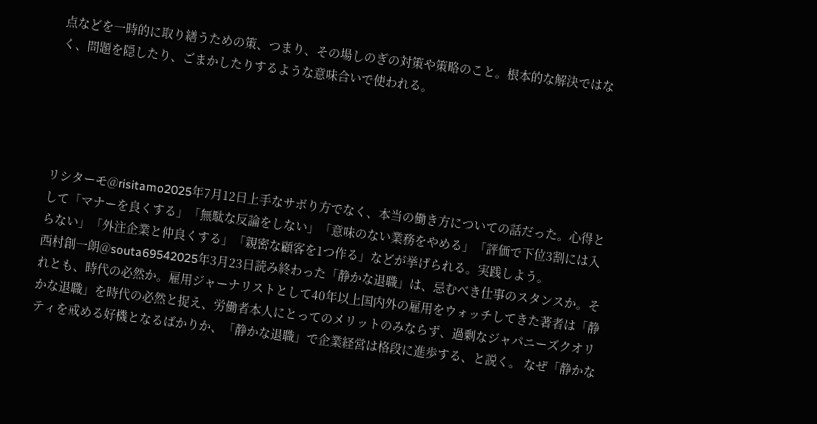点などを一時的に取り繕うための策、つまり、その場しのぎの対策や策略のこと。根本的な解決ではなく、問題を隠したり、ごまかしたりするような意味合いで使われる。





リシターモ@risitamo2025年7月12日上手なサボり方でなく、本当の働き方についての話だった。心得として「マナーを良くする」「無駄な反論をしない」「意味のない業務をやめる」「評価で下位3割には入らない」「外注企業と仲良くする」「親密な顧客を1つ作る」などが挙げられる。実践しよう。
西村創一朗@souta69542025年3月23日読み終わった「静かな退職」は、忌むべき仕事のスタンスか。それとも、時代の必然か。雇用ジャーナリストとして40年以上国内外の雇用をウォッチしてきた著者は「静かな退職」を時代の必然と捉え、労働者本人にとってのメリットのみならず、過剰なジャパニーズクオリティを戒める好機となるばかりか、「静かな退職」で企業経営は格段に進歩する、と説く。 なぜ「静かな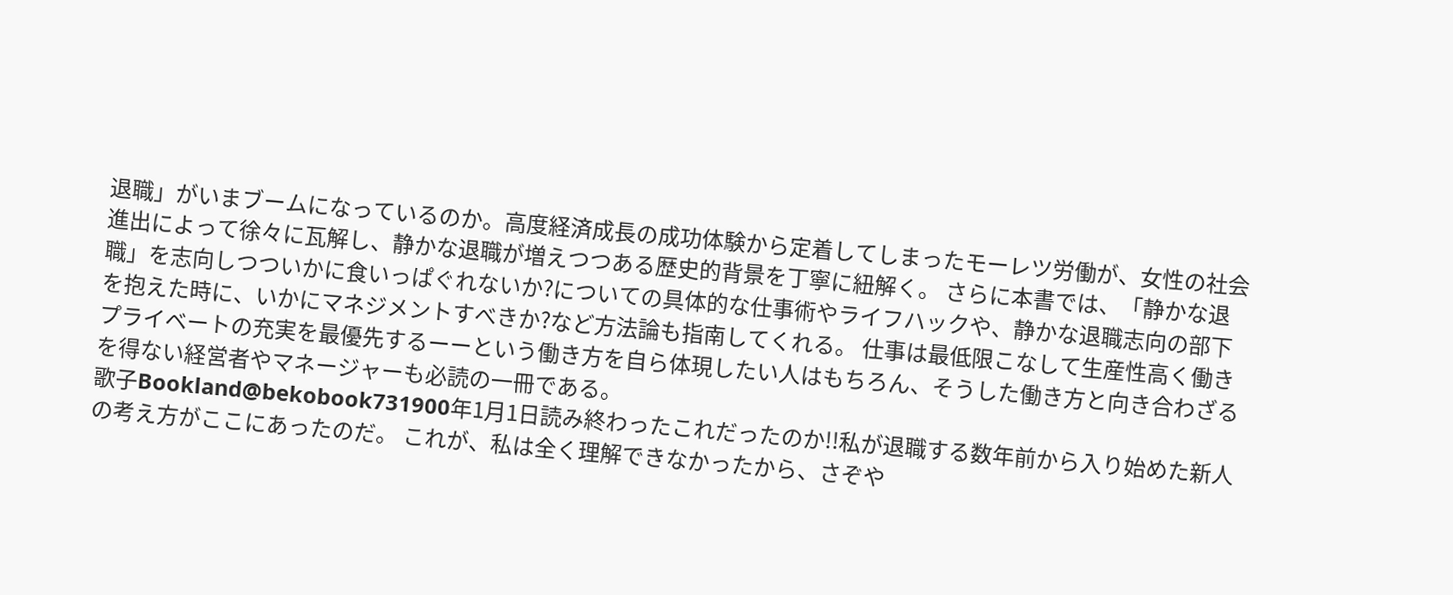退職」がいまブームになっているのか。高度経済成長の成功体験から定着してしまったモーレツ労働が、女性の社会進出によって徐々に瓦解し、静かな退職が増えつつある歴史的背景を丁寧に紐解く。 さらに本書では、「静かな退職」を志向しつついかに食いっぱぐれないか?についての具体的な仕事術やライフハックや、静かな退職志向の部下を抱えた時に、いかにマネジメントすべきか?など方法論も指南してくれる。 仕事は最低限こなして生産性高く働きプライベートの充実を最優先するーーという働き方を自ら体現したい人はもちろん、そうした働き方と向き合わざるを得ない経営者やマネージャーも必読の一冊である。
歌子Bookland@bekobook731900年1月1日読み終わったこれだったのか!!私が退職する数年前から入り始めた新人の考え方がここにあったのだ。 これが、私は全く理解できなかったから、さぞや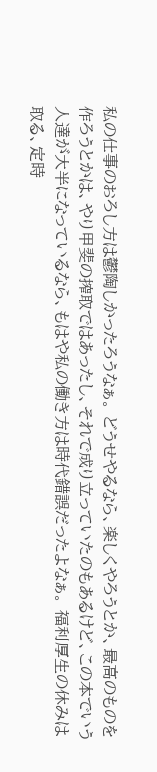私の仕事のおろし方は鬱陶しかったろうなぁ。 どうせやるなら、楽しくやろうとか、最高のものを作ろうとかは、やり甲斐の搾取ではあったし、それで成り立っていたのもあるけど、この本でいう人達が大半になっているなら、もはや私の働き方は時代錯誤だったよなぁ。 福利厚生の休みは取る、定時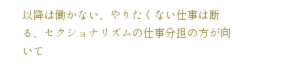以降は働かない、やりたくない仕事は断る、セクショナリズムの仕事分担の方が向いて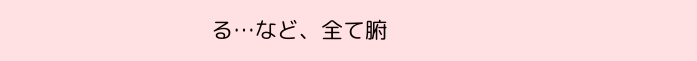る…など、全て腑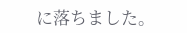に落ちました。